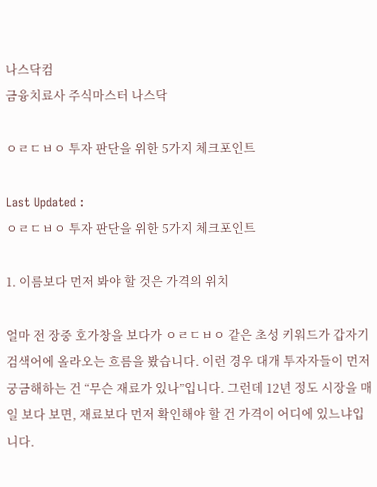나스닥컴
금융치료사 주식마스터 나스닥

ㅇㄹㄷㅂㅇ 투자 판단을 위한 5가지 체크포인트

Last Updated :
ㅇㄹㄷㅂㅇ 투자 판단을 위한 5가지 체크포인트

1. 이름보다 먼저 봐야 할 것은 가격의 위치

얼마 전 장중 호가창을 보다가 ㅇㄹㄷㅂㅇ 같은 초성 키워드가 갑자기 검색어에 올라오는 흐름을 봤습니다. 이런 경우 대개 투자자들이 먼저 궁금해하는 건 “무슨 재료가 있나”입니다. 그런데 12년 정도 시장을 매일 보다 보면, 재료보다 먼저 확인해야 할 건 가격이 어디에 있느냐입니다.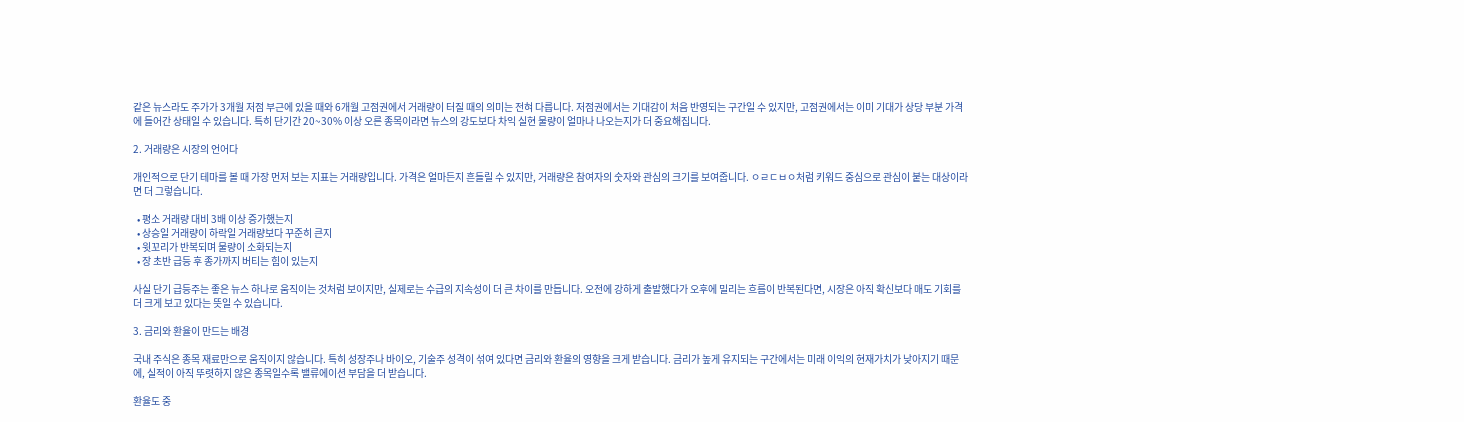같은 뉴스라도 주가가 3개월 저점 부근에 있을 때와 6개월 고점권에서 거래량이 터질 때의 의미는 전혀 다릅니다. 저점권에서는 기대감이 처음 반영되는 구간일 수 있지만, 고점권에서는 이미 기대가 상당 부분 가격에 들어간 상태일 수 있습니다. 특히 단기간 20~30% 이상 오른 종목이라면 뉴스의 강도보다 차익 실현 물량이 얼마나 나오는지가 더 중요해집니다.

2. 거래량은 시장의 언어다

개인적으로 단기 테마를 볼 때 가장 먼저 보는 지표는 거래량입니다. 가격은 얼마든지 흔들릴 수 있지만, 거래량은 참여자의 숫자와 관심의 크기를 보여줍니다. ㅇㄹㄷㅂㅇ처럼 키워드 중심으로 관심이 붙는 대상이라면 더 그렇습니다.

  • 평소 거래량 대비 3배 이상 증가했는지
  • 상승일 거래량이 하락일 거래량보다 꾸준히 큰지
  • 윗꼬리가 반복되며 물량이 소화되는지
  • 장 초반 급등 후 종가까지 버티는 힘이 있는지

사실 단기 급등주는 좋은 뉴스 하나로 움직이는 것처럼 보이지만, 실제로는 수급의 지속성이 더 큰 차이를 만듭니다. 오전에 강하게 출발했다가 오후에 밀리는 흐름이 반복된다면, 시장은 아직 확신보다 매도 기회를 더 크게 보고 있다는 뜻일 수 있습니다.

3. 금리와 환율이 만드는 배경

국내 주식은 종목 재료만으로 움직이지 않습니다. 특히 성장주나 바이오, 기술주 성격이 섞여 있다면 금리와 환율의 영향을 크게 받습니다. 금리가 높게 유지되는 구간에서는 미래 이익의 현재가치가 낮아지기 때문에, 실적이 아직 뚜렷하지 않은 종목일수록 밸류에이션 부담을 더 받습니다.

환율도 중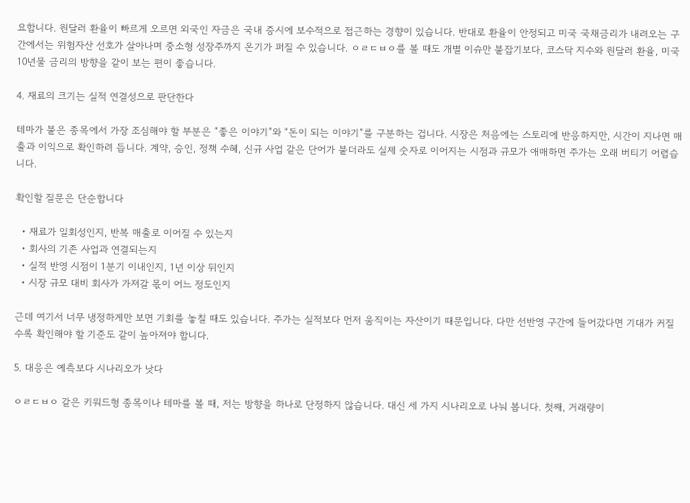요합니다. 원달러 환율이 빠르게 오르면 외국인 자금은 국내 증시에 보수적으로 접근하는 경향이 있습니다. 반대로 환율이 안정되고 미국 국채금리가 내려오는 구간에서는 위험자산 선호가 살아나며 중소형 성장주까지 온기가 퍼질 수 있습니다. ㅇㄹㄷㅂㅇ를 볼 때도 개별 이슈만 붙잡기보다, 코스닥 지수와 원달러 환율, 미국 10년물 금리의 방향을 같이 보는 편이 좋습니다.

4. 재료의 크기는 실적 연결성으로 판단한다

테마가 붙은 종목에서 가장 조심해야 할 부분은 “좋은 이야기”와 “돈이 되는 이야기”를 구분하는 겁니다. 시장은 처음에는 스토리에 반응하지만, 시간이 지나면 매출과 이익으로 확인하려 듭니다. 계약, 승인, 정책 수혜, 신규 사업 같은 단어가 붙더라도 실제 숫자로 이어지는 시점과 규모가 애매하면 주가는 오래 버티기 어렵습니다.

확인할 질문은 단순합니다

  • 재료가 일회성인지, 반복 매출로 이어질 수 있는지
  • 회사의 기존 사업과 연결되는지
  • 실적 반영 시점이 1분기 이내인지, 1년 이상 뒤인지
  • 시장 규모 대비 회사가 가져갈 몫이 어느 정도인지

근데 여기서 너무 냉정하게만 보면 기회를 놓칠 때도 있습니다. 주가는 실적보다 먼저 움직이는 자산이기 때문입니다. 다만 선반영 구간에 들어갔다면 기대가 커질수록 확인해야 할 기준도 같이 높아져야 합니다.

5. 대응은 예측보다 시나리오가 낫다

ㅇㄹㄷㅂㅇ 같은 키워드형 종목이나 테마를 볼 때, 저는 방향을 하나로 단정하지 않습니다. 대신 세 가지 시나리오로 나눠 봅니다. 첫째, 거래량이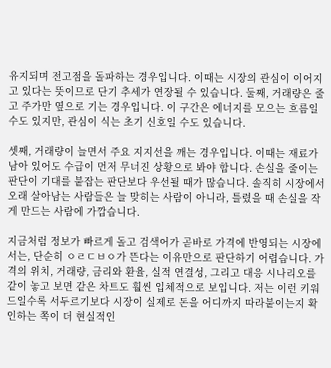유지되며 전고점을 돌파하는 경우입니다. 이때는 시장의 관심이 이어지고 있다는 뜻이므로 단기 추세가 연장될 수 있습니다. 둘째, 거래량은 줄고 주가만 옆으로 기는 경우입니다. 이 구간은 에너지를 모으는 흐름일 수도 있지만, 관심이 식는 초기 신호일 수도 있습니다.

셋째, 거래량이 늘면서 주요 지지선을 깨는 경우입니다. 이때는 재료가 남아 있어도 수급이 먼저 무너진 상황으로 봐야 합니다. 손실을 줄이는 판단이 기대를 붙잡는 판단보다 우선될 때가 많습니다. 솔직히 시장에서 오래 살아남는 사람들은 늘 맞히는 사람이 아니라, 틀렸을 때 손실을 작게 만드는 사람에 가깝습니다.

지금처럼 정보가 빠르게 돌고 검색어가 곧바로 가격에 반영되는 시장에서는, 단순히 ㅇㄹㄷㅂㅇ가 뜬다는 이유만으로 판단하기 어렵습니다. 가격의 위치, 거래량, 금리와 환율, 실적 연결성, 그리고 대응 시나리오를 같이 놓고 보면 같은 차트도 훨씬 입체적으로 보입니다. 저는 이런 키워드일수록 서두르기보다 시장이 실제로 돈을 어디까지 따라붙이는지 확인하는 쪽이 더 현실적인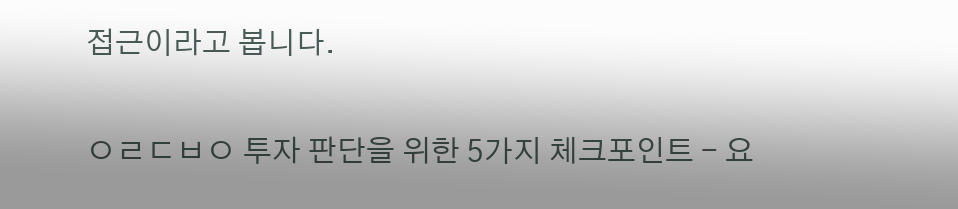접근이라고 봅니다.

ㅇㄹㄷㅂㅇ 투자 판단을 위한 5가지 체크포인트 - 요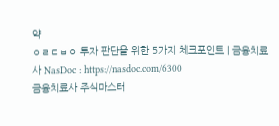약
ㅇㄹㄷㅂㅇ 투자 판단을 위한 5가지 체크포인트 | 금융치료사 NasDoc : https://nasdoc.com/6300
금융치료사 주식마스터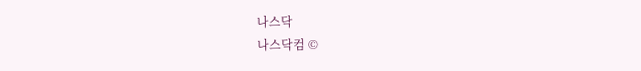나스닥
나스닥컴 ©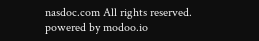nasdoc.com All rights reserved. powered by modoo.io